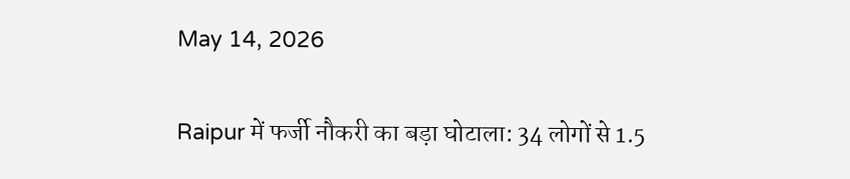May 14, 2026

Raipur में फर्जी नौकरी का बड़ा घोटाला: 34 लोगों से 1.5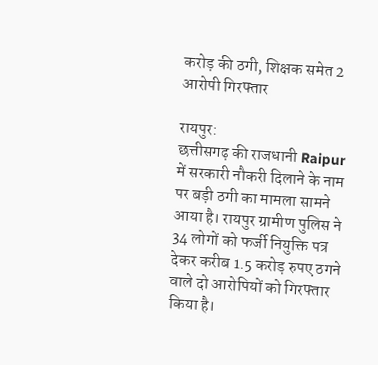करोड़ की ठगी, शिक्षक समेत 2 आरोपी गिरफ्तार

रायपुर:
छत्तीसगढ़ की राजधानी Raipur में सरकारी नौकरी दिलाने के नाम पर बड़ी ठगी का मामला सामने आया है। रायपुर ग्रामीण पुलिस ने 34 लोगों को फर्जी नियुक्ति पत्र देकर करीब 1.5 करोड़ रुपए ठगने वाले दो आरोपियों को गिरफ्तार किया है।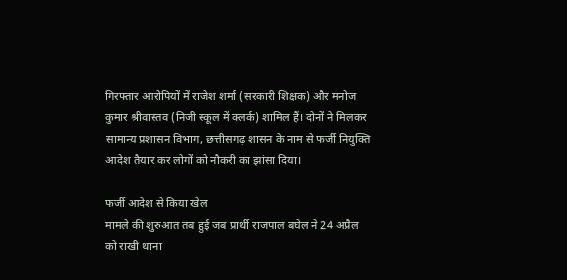गिरफ्तार आरोपियों में राजेश शर्मा (सरकारी शिक्षक) और मनोज कुमार श्रीवास्तव (निजी स्कूल में क्लर्क) शामिल हैं। दोनों ने मिलकर सामान्य प्रशासन विभाग, छत्तीसगढ़ शासन के नाम से फर्जी नियुक्ति आदेश तैयार कर लोगों को नौकरी का झांसा दिया।

फर्जी आदेश से किया खेल
मामले की शुरुआत तब हुई जब प्रार्थी राजपाल बघेल ने 24 अप्रैल को राखी थाना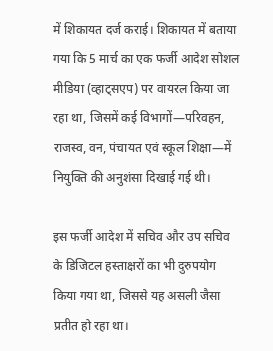में शिकायत दर्ज कराई। शिकायत में बताया गया कि 5 मार्च का एक फर्जी आदेश सोशल मीडिया (व्हाट्सएप) पर वायरल किया जा रहा था, जिसमें कई विभागों—परिवहन, राजस्व, वन, पंचायत एवं स्कूल शिक्षा—में नियुक्ति की अनुशंसा दिखाई गई थी।

इस फर्जी आदेश में सचिव और उप सचिव के डिजिटल हस्ताक्षरों का भी दुरुपयोग किया गया था, जिससे यह असली जैसा प्रतीत हो रहा था।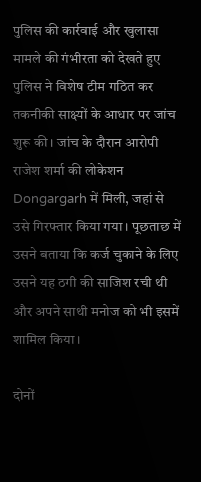पुलिस की कार्रवाई और खुलासा
मामले की गंभीरता को देखते हुए पुलिस ने विशेष टीम गठित कर तकनीकी साक्ष्यों के आधार पर जांच शुरू की। जांच के दौरान आरोपी राजेश शर्मा की लोकेशन Dongargarh में मिली, जहां से उसे गिरफ्तार किया गया। पूछताछ में उसने बताया कि कर्ज चुकाने के लिए उसने यह ठगी की साजिश रची थी और अपने साथी मनोज को भी इसमें शामिल किया।

दोनों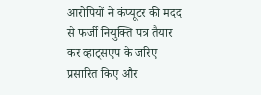आरोपियों ने कंप्यूटर की मदद से फर्जी नियुक्ति पत्र तैयार कर व्हाट्सएप के जरिए प्रसारित किए और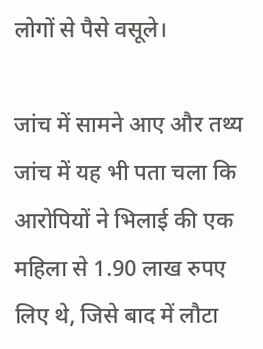लोगों से पैसे वसूले।

जांच में सामने आए और तथ्य
जांच में यह भी पता चला कि आरोपियों ने भिलाई की एक महिला से 1.90 लाख रुपए लिए थे, जिसे बाद में लौटा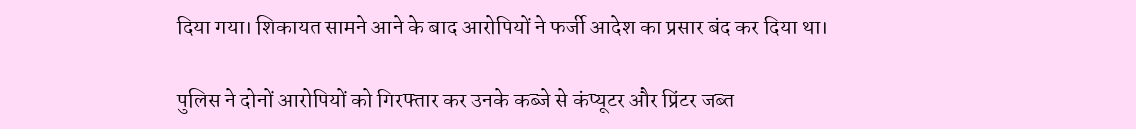दिया गया। शिकायत सामने आने के बाद आरोपियों ने फर्जी आदेश का प्रसार बंद कर दिया था।

पुलिस ने दोनों आरोपियों को गिरफ्तार कर उनके कब्जे से कंप्यूटर और प्रिंटर जब्त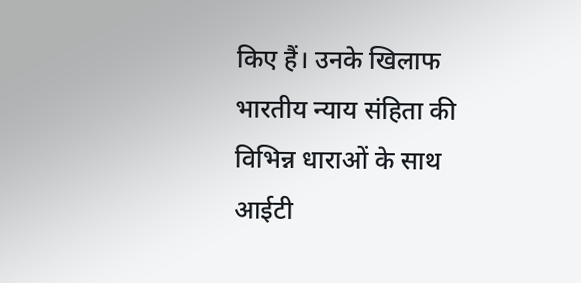किए हैं। उनके खिलाफ भारतीय न्याय संहिता की विभिन्न धाराओं के साथ आईटी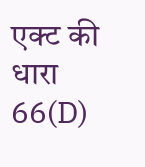एक्ट की धारा 66(D)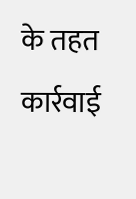के तहत कार्रवाई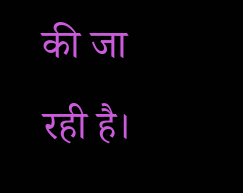की जा रही है।